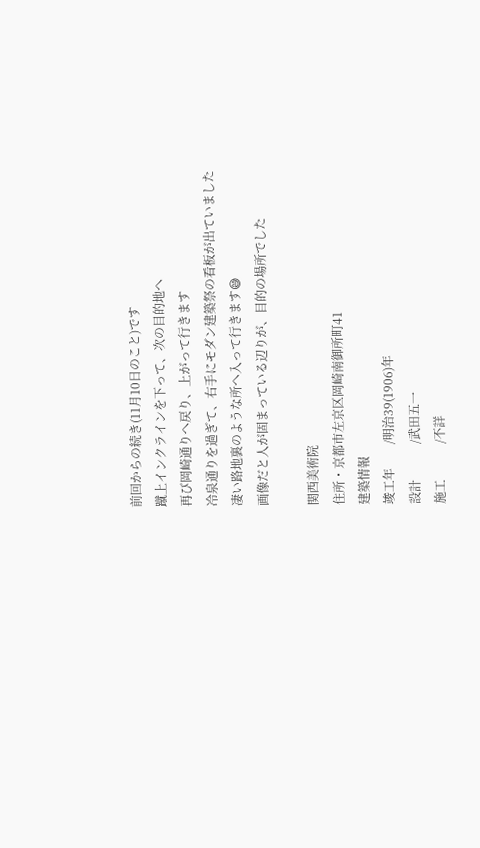前回からの続き(11月10日のこと)です
蹴上インクラインを下って、次の目的地へ
再び岡崎通りへ戻り、上がって行きます
冷泉通りを過ぎて、右手にモダン建築祭の看板が出ていました
凄い路地裏のような所へ入って行きます😅
画像だと人が固まっている辺りが、目的の場所でした

関西美術院
住所・京都市左京区岡崎南御所町41
建築情報
竣工年        /明治39(1906)年
設計            /武田五一
施工            /不詳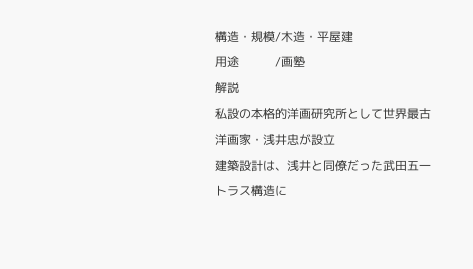構造・規模/木造・平屋建
用途            /画塾
解説
私設の本格的洋画研究所として世界最古
洋画家・浅井忠が設立
建築設計は、浅井と同僚だった武田五一
トラス構造に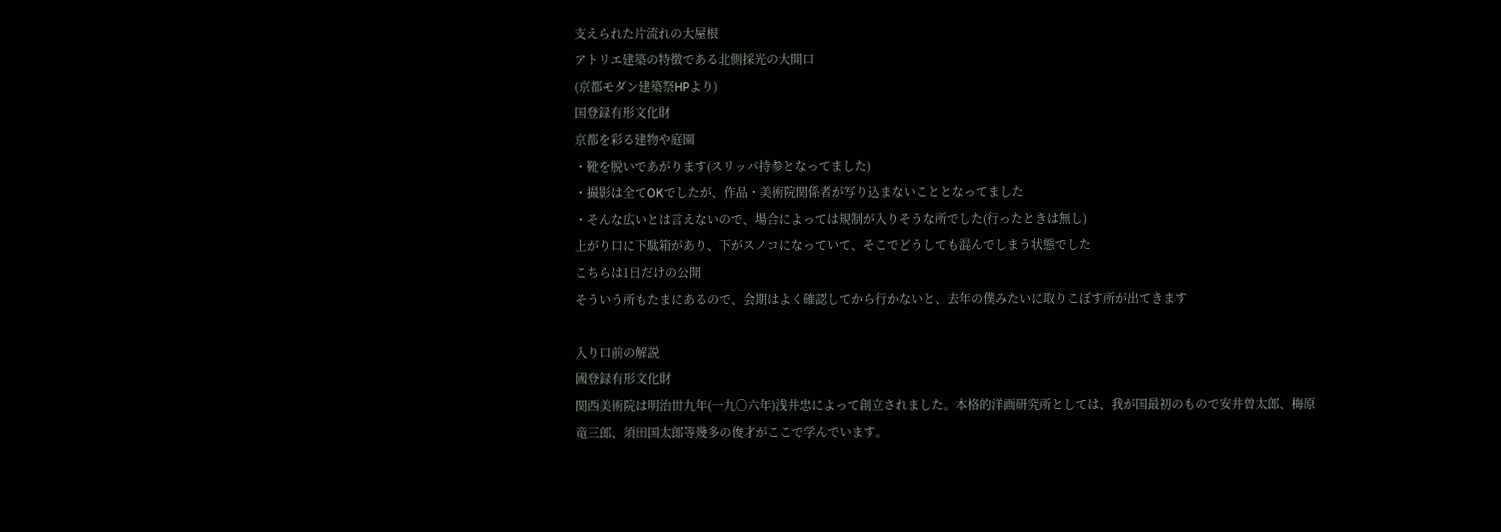支えられた片流れの大屋根
アトリエ建築の特徴である北側採光の大開口
(京都モダン建築祭HPより)
国登録有形文化財
京都を彩る建物や庭園
・靴を脱いであがります(スリッパ持参となってました)
・撮影は全てOKでしたが、作品・美術院関係者が写り込まないこととなってました
・そんな広いとは言えないので、場合によっては規制が入りそうな所でした(行ったときは無し)
上がり口に下駄箱があり、下がスノコになっていて、そこでどうしても混んでしまう状態でした
こちらは1日だけの公開
そういう所もたまにあるので、会期はよく確認してから行かないと、去年の僕みたいに取りこぼす所が出てきます

入り口前の解説
國登録有形文化財
関西美術院は明治丗九年(一九〇六年)浅井忠によって創立されました。本格的洋画研究所としては、我が国最初のもので安井曽太郎、梅原竜三郎、須田国太郎等幾多の俊才がここで学んでいます。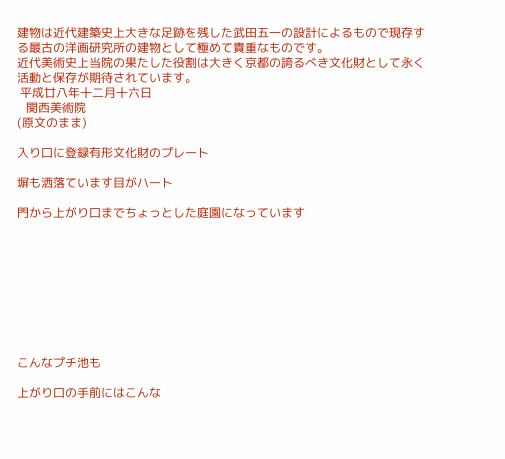建物は近代建築史上大きな足跡を残した武田五一の設計によるもので現存する最古の洋画研究所の建物として極めて貴重なものです。
近代美術史上当院の果たした役割は大きく京都の誇るべき文化財として永く活動と保存が期待されています。
 平成廿八年十二月十六日
   関西美術院
(原文のまま)

入り口に登録有形文化財のプレート

塀も洒落ています目がハート

門から上がり口までちょっとした庭園になっています









こんなプチ池も

上がり口の手前にはこんな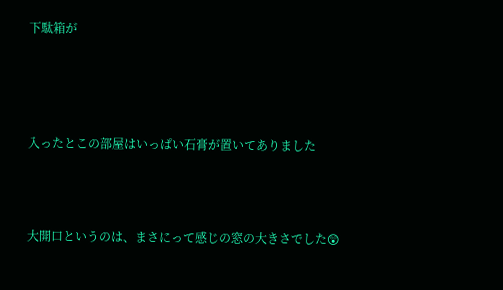下駄箱が




入ったとこの部屋はいっぱい石膏が置いてありました



大開口というのは、まさにって感じの窓の大きさでした😲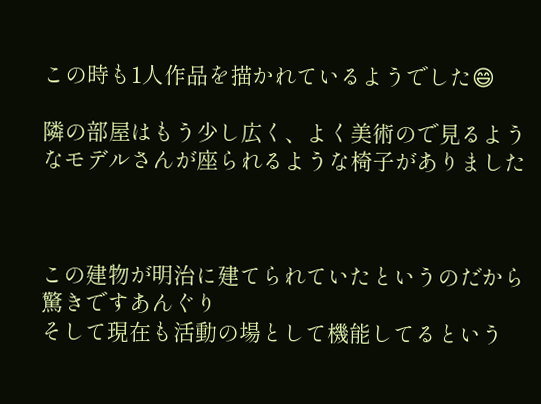この時も1人作品を描かれているようでした😄

隣の部屋はもう少し広く、よく美術ので見るようなモデルさんが座られるような椅子がありました



この建物が明治に建てられていたというのだから驚きですあんぐり
そして現在も活動の場として機能してるという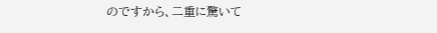のですから、二重に驚いて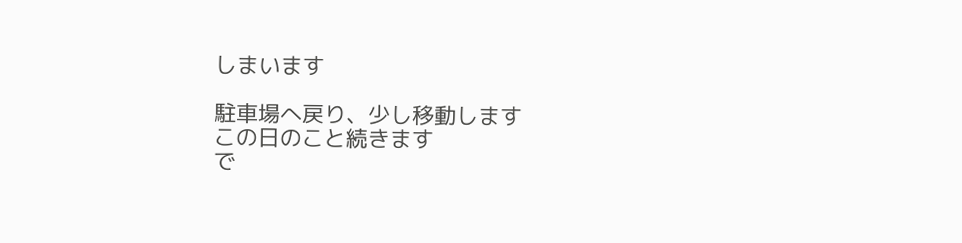しまいます

駐車場へ戻り、少し移動します
この日のこと続きます
で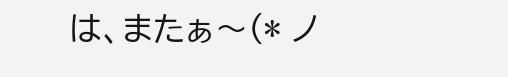は、またぁ〜(* ノ